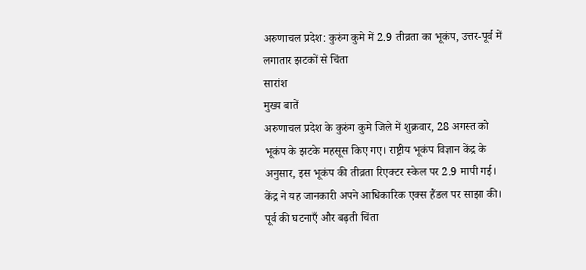अरुणाचल प्रदेश: कुरुंग कुमे में 2.9 तीव्रता का भूकंप, उत्तर-पूर्व में लगातार झटकों से चिंता
सारांश
मुख्य बातें
अरुणाचल प्रदेश के कुरुंग कुमे जिले में शुक्रवार, 28 अगस्त को भूकंप के झटके महसूस किए गए। राष्ट्रीय भूकंप विज्ञान केंद्र के अनुसार, इस भूकंप की तीव्रता रिएक्टर स्केल पर 2.9 मापी गई। केंद्र ने यह जानकारी अपने आधिकारिक एक्स हैंडल पर साझा की।
पूर्व की घटनाएँ और बढ़ती चिंता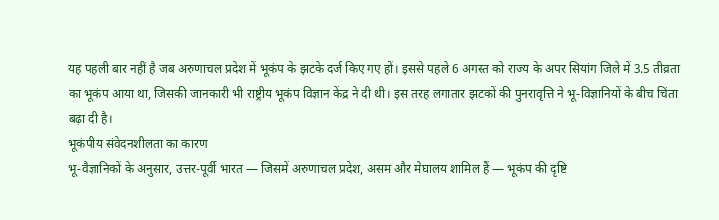यह पहली बार नहीं है जब अरुणाचल प्रदेश में भूकंप के झटके दर्ज किए गए हों। इससे पहले 6 अगस्त को राज्य के अपर सियांग जिले में 3.5 तीव्रता का भूकंप आया था, जिसकी जानकारी भी राष्ट्रीय भूकंप विज्ञान केंद्र ने दी थी। इस तरह लगातार झटकों की पुनरावृत्ति ने भू-विज्ञानियों के बीच चिंता बढ़ा दी है।
भूकंपीय संवेदनशीलता का कारण
भू-वैज्ञानिकों के अनुसार, उत्तर-पूर्वी भारत — जिसमें अरुणाचल प्रदेश, असम और मेघालय शामिल हैं — भूकंप की दृष्टि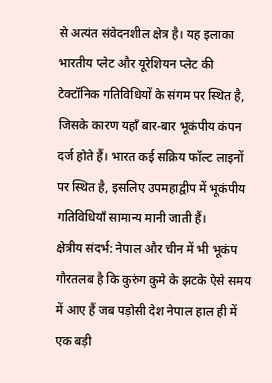से अत्यंत संवेदनशील क्षेत्र है। यह इलाका भारतीय प्लेट और यूरेशियन प्लेट की टेक्टॉनिक गतिविधियों के संगम पर स्थित है, जिसके कारण यहाँ बार-बार भूकंपीय कंपन दर्ज होते हैं। भारत कई सक्रिय फॉल्ट लाइनों पर स्थित है, इसलिए उपमहाद्वीप में भूकंपीय गतिविधियाँ सामान्य मानी जाती हैं।
क्षेत्रीय संदर्भ: नेपाल और चीन में भी भूकंप
गौरतलब है कि कुरुंग कुमे के झटके ऐसे समय में आए हैं जब पड़ोसी देश नेपाल हाल ही में एक बड़ी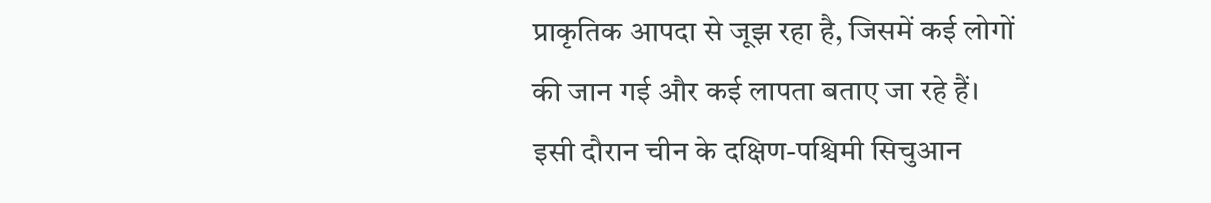प्राकृतिक आपदा से जूझ रहा है, जिसमें कई लोगों की जान गई और कई लापता बताए जा रहे हैं। इसी दौरान चीन के दक्षिण-पश्चिमी सिचुआन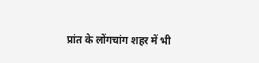प्रांत के लोंगचांग शहर में भी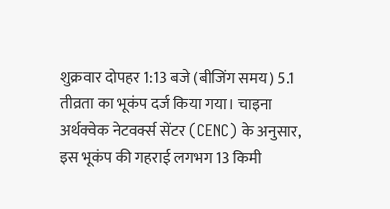शुक्रवार दोपहर 1:13 बजे (बीजिंग समय) 5.1 तीव्रता का भूकंप दर्ज किया गया। चाइना अर्थक्वेक नेटवर्क्स सेंटर (CENC) के अनुसार, इस भूकंप की गहराई लगभग 13 किमी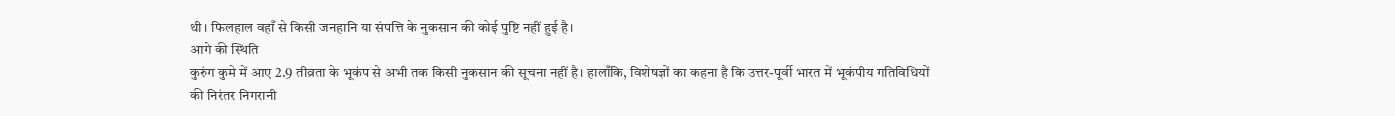थी। फिलहाल वहाँ से किसी जनहानि या संपत्ति के नुकसान की कोई पुष्टि नहीं हुई है।
आगे की स्थिति
कुरुंग कुमे में आए 2.9 तीव्रता के भूकंप से अभी तक किसी नुकसान की सूचना नहीं है। हालाँकि, विशेषज्ञों का कहना है कि उत्तर-पूर्वी भारत में भूकंपीय गतिविधियों की निरंतर निगरानी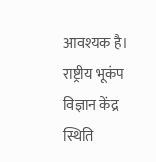आवश्यक है। राष्ट्रीय भूकंप विज्ञान केंद्र स्थिति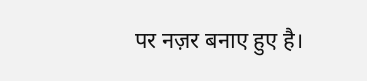पर नज़र बनाए हुए है।